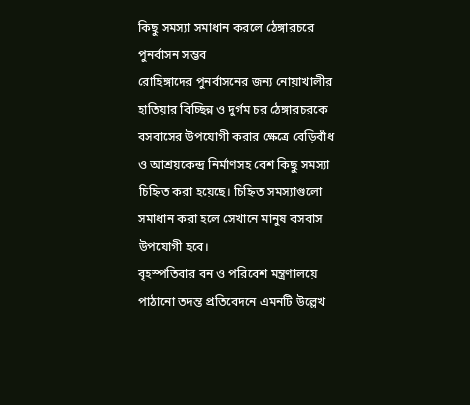কিছু সমস্যা সমাধান করলে ঠেঙ্গারচরে পুনর্বাসন সম্ভব
রোহিঙ্গাদের পুনর্বাসনের জন্য নোয়াখালীর হাতিয়ার বিচ্ছিন্ন ও দুর্গম চর ঠেঙ্গারচরকে বসবাসের উপযোগী করার ক্ষেত্রে বেড়িবাঁধ ও আশ্রয়কেন্দ্র নির্মাণসহ বেশ কিছু সমস্যা চিহ্নিত করা হয়েছে। চিহ্নিত সমস্যাগুলো সমাধান করা হলে সেখানে মানুষ বসবাস উপযোগী হবে।
বৃহস্পতিবার বন ও পরিবেশ মন্ত্রণালয়ে পাঠানো তদন্ত প্রতিবেদনে এমনটি উল্লেখ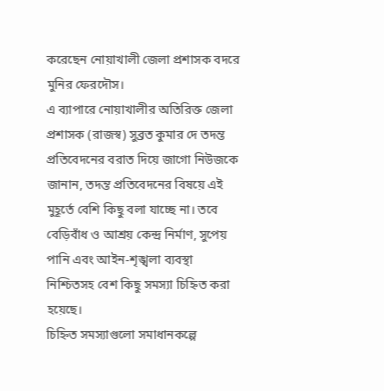করেছেন নোয়াখালী জেলা প্রশাসক বদরে মুনির ফেরদৌস।
এ ব্যাপারে নোয়াখালীর অতিরিক্ত জেলা প্রশাসক (রাজস্ব) সুব্রত কুমার দে তদন্ত প্রতিবেদনের বরাত দিয়ে জাগো নিউজকে জানান, তদন্ত প্রতিবেদনের বিষয়ে এই মুহূর্তে বেশি কিছু বলা যাচ্ছে না। তবে বেড়িবাঁধ ও আশ্রয় কেন্দ্র নির্মাণ, সুপেয় পানি এবং আইন-শৃঙ্খলা ব্যবস্থা নিশ্চিতসহ বেশ কিছু সমস্যা চিহ্নিত করা হয়েছে।
চিহ্নিত সমস্যাগুলো সমাধানকল্পে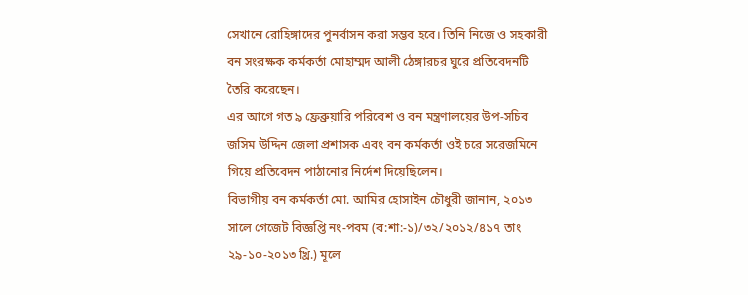সেখানে রোহিঙ্গাদের পুনর্বাসন করা সম্ভব হবে। তিনি নিজে ও সহকারী বন সংরক্ষক কর্মকর্তা মোহাম্মদ আলী ঠেঙ্গারচর ঘুরে প্রতিবেদনটি তৈরি করেছেন।
এর আগে গত ৯ ফ্রেব্রুয়ারি পরিবেশ ও বন মন্ত্রণালয়ের উপ-সচিব জসিম উদ্দিন জেলা প্রশাসক এবং বন কর্মকর্তা ওই চরে সরেজমিনে গিয়ে প্রতিবেদন পাঠানোর নির্দেশ দিয়েছিলেন।
বিভাগীয় বন কর্মকর্তা মো. আমির হোসাইন চৌধুরী জানান, ২০১৩ সালে গেজেট বিজ্ঞপ্তি নং-পবম (ব:শা:-১)/৩২/২০১২/৪১৭ তাং ২৯-১০-২০১৩ খ্রি.) মূলে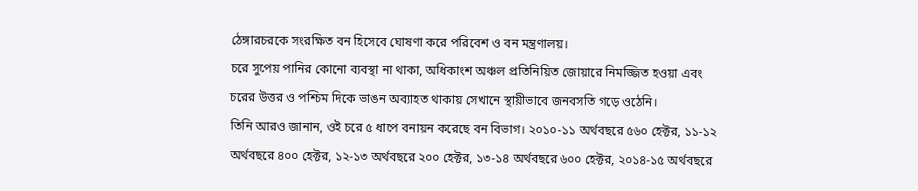ঠেঙ্গারচরকে সংরক্ষিত বন হিসেবে ঘোষণা করে পরিবেশ ও বন মন্ত্রণালয়।
চরে সুপেয় পানির কোনো ব্যবস্থা না থাকা, অধিকাংশ অঞ্চল প্রতিনিয়িত জোয়ারে নিমজ্জিত হওয়া এবং চরের উত্তর ও পশ্চিম দিকে ভাঙন অব্যাহত থাকায় সেখানে স্থায়ীভাবে জনবসতি গড়ে ওঠেনি।
তিনি আরও জানান, ওই চরে ৫ ধাপে বনায়ন করেছে বন বিভাগ। ২০১০-১১ অর্থবছরে ৫৬০ হেক্টর, ১১-১২ অর্থবছরে ৪০০ হেক্টর, ১২-১৩ অর্থবছরে ২০০ হেক্টর, ১৩-১৪ অর্থবছরে ৬০০ হেক্টর, ২০১৪-১৫ অর্থবছরে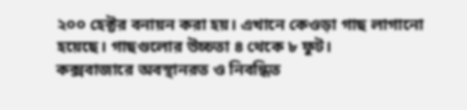২০০ হেক্টর বনায়ন করা হয়। এখানে কেওড়া গাছ লাগানো হয়েছে। গাছগুলোর উচ্চতা ৪ থেকে ৮ ফুট।
কক্সবাজারে অবস্থানরত ও নিবন্ধিত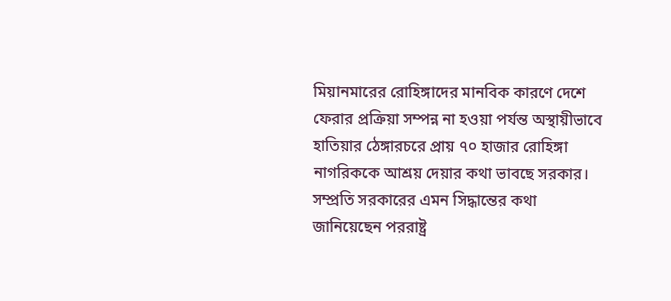মিয়ানমারের রোহিঙ্গাদের মানবিক কারণে দেশে ফেরার প্রক্রিয়া সম্পন্ন না হওয়া পর্যন্ত অস্থায়ীভাবে হাতিয়ার ঠেঙ্গারচরে প্রায় ৭০ হাজার রোহিঙ্গা নাগরিককে আশ্রয় দেয়ার কথা ভাবছে সরকার। সম্প্রতি সরকারের এমন সিদ্ধান্তের কথা জানিয়েছেন পররাষ্ট্র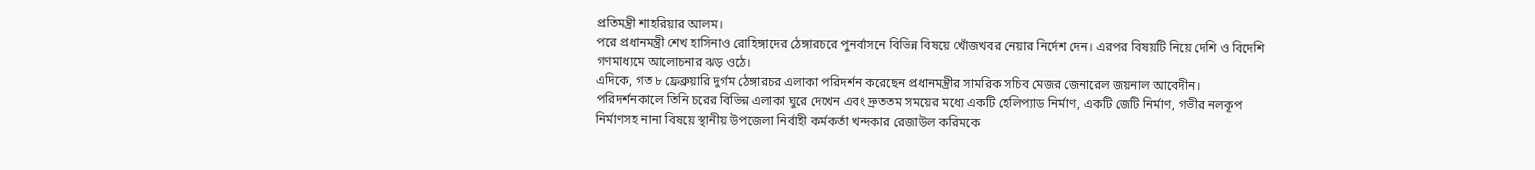প্রতিমন্ত্রী শাহরিয়ার আলম।
পরে প্রধানমন্ত্রী শেখ হাসিনাও রোহিঙ্গাদের ঠেঙ্গারচরে পুনর্বাসনে বিভিন্ন বিষয়ে খোঁজখবর নেয়ার নির্দেশ দেন। এরপর বিষয়টি নিয়ে দেশি ও বিদেশি গণমাধ্যমে আলোচনার ঝড় ওঠে।
এদিকে, গত ৮ ফ্রেব্রুয়ারি দুর্গম ঠেঙ্গারচর এলাকা পরিদর্শন করেছেন প্রধানমন্ত্রীর সামরিক সচিব মেজর জেনারেল জয়নাল আবেদীন।
পরিদর্শনকালে তিনি চরের বিভিন্ন এলাকা ঘুরে দেখেন এবং দ্রুততম সময়ের মধ্যে একটি হেলিপ্যাড নির্মাণ, একটি জেটি নির্মাণ, গভীর নলকূপ নির্মাণসহ নানা বিষয়ে স্থানীয় উপজেলা নির্বাহী কর্মকর্তা খন্দকার রেজাউল করিমকে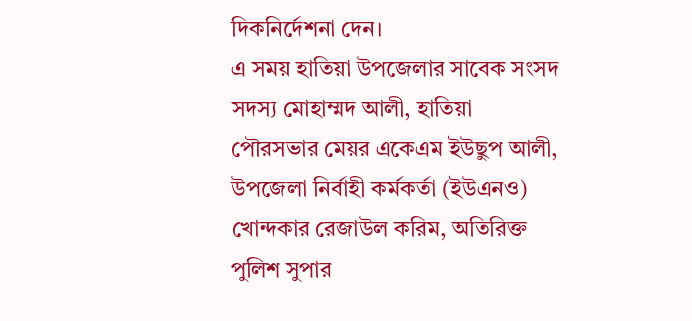দিকনির্দেশনা দেন।
এ সময় হাতিয়া উপজেলার সাবেক সংসদ সদস্য মোহাম্মদ আলী, হাতিয়া পৌরসভার মেয়র একেএম ইউছুপ আলী, উপজেলা নির্বাহী কর্মকর্তা (ইউএনও) খোন্দকার রেজাউল করিম, অতিরিক্ত পুলিশ সুপার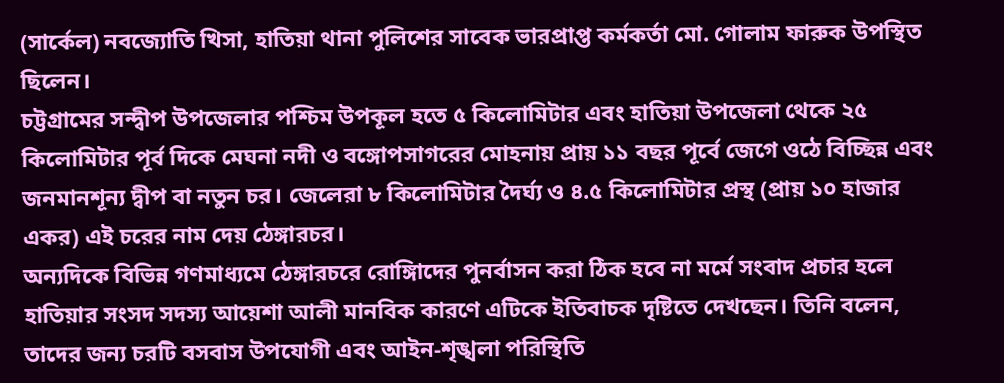(সার্কেল) নবজ্যোতি খিসা, হাতিয়া থানা পুলিশের সাবেক ভারপ্রাপ্ত কর্মকর্তা মো. গোলাম ফারুক উপস্থিত ছিলেন।
চট্টগ্রামের সন্দ্বীপ উপজেলার পশ্চিম উপকূল হতে ৫ কিলোমিটার এবং হাতিয়া উপজেলা থেকে ২৫ কিলোমিটার পূর্ব দিকে মেঘনা নদী ও বঙ্গোপসাগরের মোহনায় প্রায় ১১ বছর পূর্বে জেগে ওঠে বিচ্ছিন্ন এবং জনমানশূন্য দ্বীপ বা নতুন চর। জেলেরা ৮ কিলোমিটার দৈর্ঘ্য ও ৪.৫ কিলোমিটার প্রস্থ (প্রায় ১০ হাজার একর) এই চরের নাম দেয় ঠেঙ্গারচর।
অন্যদিকে বিভিন্ন গণমাধ্যমে ঠেঙ্গারচরে রোঙ্গিাদের পুনর্বাসন করা ঠিক হবে না মর্মে সংবাদ প্রচার হলে হাতিয়ার সংসদ সদস্য আয়েশা আলী মানবিক কারণে এটিকে ইতিবাচক দৃষ্টিতে দেখছেন। তিনি বলেন, তাদের জন্য চরটি বসবাস উপযোগী এবং আইন-শৃঙ্খলা পরিস্থিতি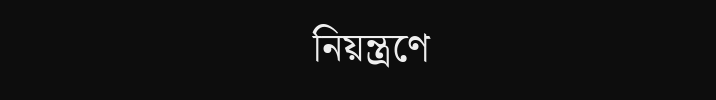নিয়ন্ত্রণে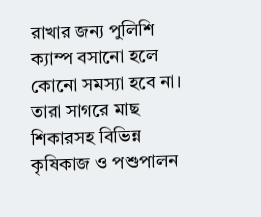রাখার জন্য পুলিশি ক্যাম্প বসানো হলে কোনো সমস্যা হবে না। তারা সাগরে মাছ শিকারসহ বিভিন্ন কৃষিকাজ ও পশুপালন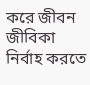করে জীবন জীবিকা নির্বাহ করতে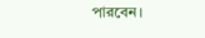পারবেন।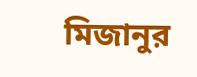মিজানুর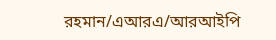রহমান/এআরএ/আরআইপি